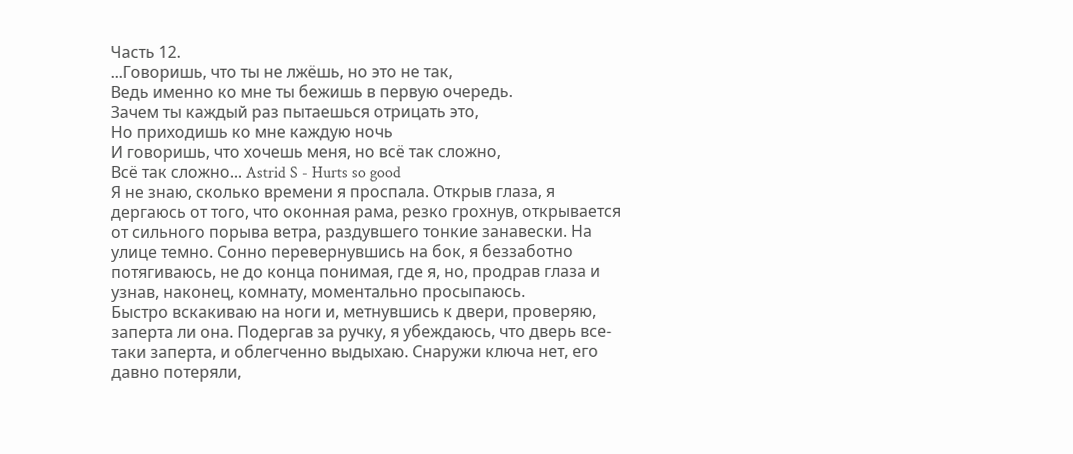Часть 12.
...Говоришь, что ты не лжёшь, но это не так,
Ведь именно ко мне ты бежишь в первую очередь.
Зачем ты каждый раз пытаешься отрицать это,
Но приходишь ко мне каждую ночь
И говоришь, что хочешь меня, но всё так сложно,
Всё так сложно... Astrid S - Hurts so good
Я не знаю, сколько времени я проспала. Открыв глаза, я дергаюсь от того, что оконная рама, резко грохнув, открывается от сильного порыва ветра, раздувшего тонкие занавески. На улице темно. Сонно перевернувшись на бок, я беззаботно потягиваюсь, не до конца понимая, где я, но, продрав глаза и узнав, наконец, комнату, моментально просыпаюсь.
Быстро вскакиваю на ноги и, метнувшись к двери, проверяю, заперта ли она. Подергав за ручку, я убеждаюсь, что дверь все-таки заперта, и облегченно выдыхаю. Снаружи ключа нет, его давно потеряли,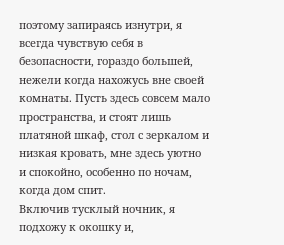поэтому запираясь изнутри, я всегда чувствую себя в безопасности, гораздо большей, нежели когда нахожусь вне своей комнаты. Пусть здесь совсем мало пространства, и стоят лишь платяной шкаф, стол с зеркалом и низкая кровать, мне здесь уютно и спокойно, особенно по ночам, когда дом спит.
Включив тусклый ночник, я подхожу к окошку и,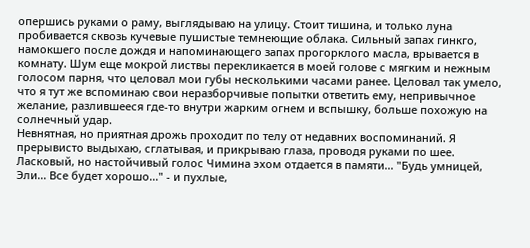опершись руками о раму, выглядываю на улицу. Стоит тишина, и только луна пробивается сквозь кучевые пушистые темнеющие облака. Сильный запах гинкго, намокшего после дождя и напоминающего запах прогорклого масла, врывается в комнату. Шум еще мокрой листвы перекликается в моей голове с мягким и нежным голосом парня, что целовал мои губы несколькими часами ранее. Целовал так умело, что я тут же вспоминаю свои неразборчивые попытки ответить ему, непривычное желание, разлившееся где-то внутри жарким огнем и вспышку, больше похожую на солнечный удар.
Невнятная, но приятная дрожь проходит по телу от недавних воспоминаний. Я прерывисто выдыхаю, сглатывая, и прикрываю глаза, проводя руками по шее. Ласковый, но настойчивый голос Чимина эхом отдается в памяти... "Будь умницей, Эли... Все будет хорошо..." - и пухлые,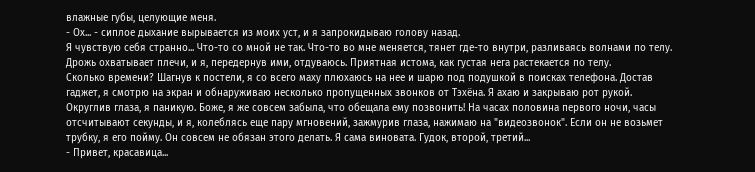влажные губы, целующие меня.
- Ох... - сиплое дыхание вырывается из моих уст, и я запрокидываю голову назад.
Я чувствую себя странно... Что-то со мной не так. Что-то во мне меняется, тянет где-то внутри, разливаясь волнами по телу. Дрожь охватывает плечи, и я, передернув ими, отдуваюсь. Приятная истома, как густая нега растекается по телу.
Сколько времени? Шагнув к постели, я со всего маху плюхаюсь на нее и шарю под подушкой в поисках телефона. Достав гаджет, я смотрю на экран и обнаруживаю несколько пропущенных звонков от Тэхёна. Я ахаю и закрываю рот рукой. Округлив глаза, я паникую. Боже, я же совсем забыла, что обещала ему позвонить! На часах половина первого ночи, часы отсчитывают секунды, и я, колеблясь еще пару мгновений, зажмурив глаза, нажимаю на "видеозвонок". Если он не возьмет трубку, я его пойму. Он совсем не обязан этого делать. Я сама виновата. Гудок, второй, третий...
- Привет, красавица...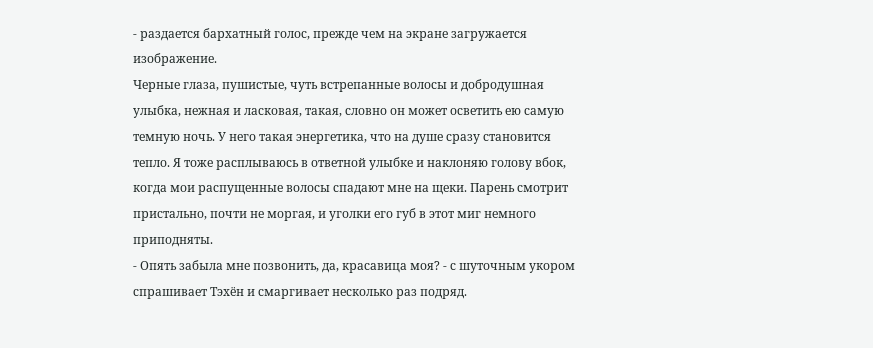- раздается бархатный голос, прежде чем на экране загружается изображение.
Черные глаза, пушистые, чуть встрепанные волосы и добродушная улыбка, нежная и ласковая, такая, словно он может осветить ею самую темную ночь. У него такая энергетика, что на душе сразу становится тепло. Я тоже расплываюсь в ответной улыбке и наклоняю голову вбок, когда мои распущенные волосы спадают мне на щеки. Парень смотрит пристально, почти не моргая, и уголки его губ в этот миг немного приподняты.
- Опять забыла мне позвонить, да, красавица моя? - с шуточным укором спрашивает Тэхён и смаргивает несколько раз подряд.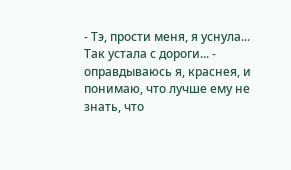- Тэ, прости меня, я уснула... Так устала с дороги... - оправдываюсь я, краснея, и понимаю, что лучше ему не знать, что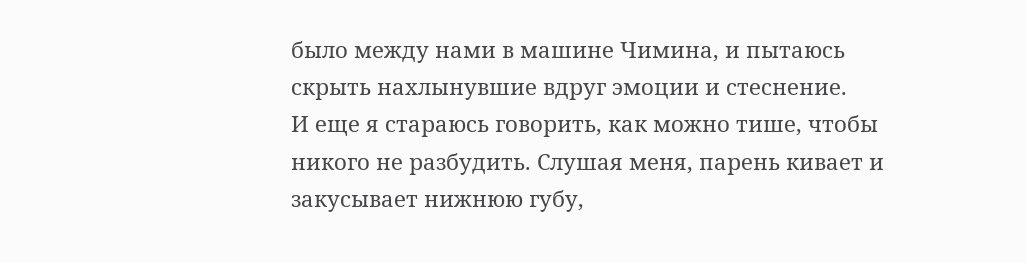было между нами в машине Чимина, и пытаюсь скрыть нахлынувшие вдруг эмоции и стеснение.
И еще я стараюсь говорить, как можно тише, чтобы никого не разбудить. Слушая меня, парень кивает и закусывает нижнюю губу,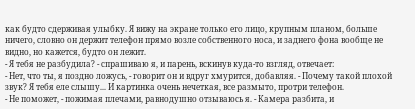как будто сдерживая улыбку. Я вижу на экране только его лицо, крупным планом, больше ничего, словно он держит телефон прямо возле собственного носа, и заднего фона вообще не видно, но кажется, будто он лежит.
- Я тебя не разбудила? - спрашиваю я, и парень, вскинув куда-то взгляд, отвечает:
- Нет, что ты, я поздно ложусь, - говорит он и вдруг хмурится, добавляя. - Почему такой плохой звук? Я тебя еле слышу... И картинка очень нечеткая, все размыто, протри телефон.
- Не поможет, - пожимая плечами, равнодушно отзываюсь я. - Камера разбита, и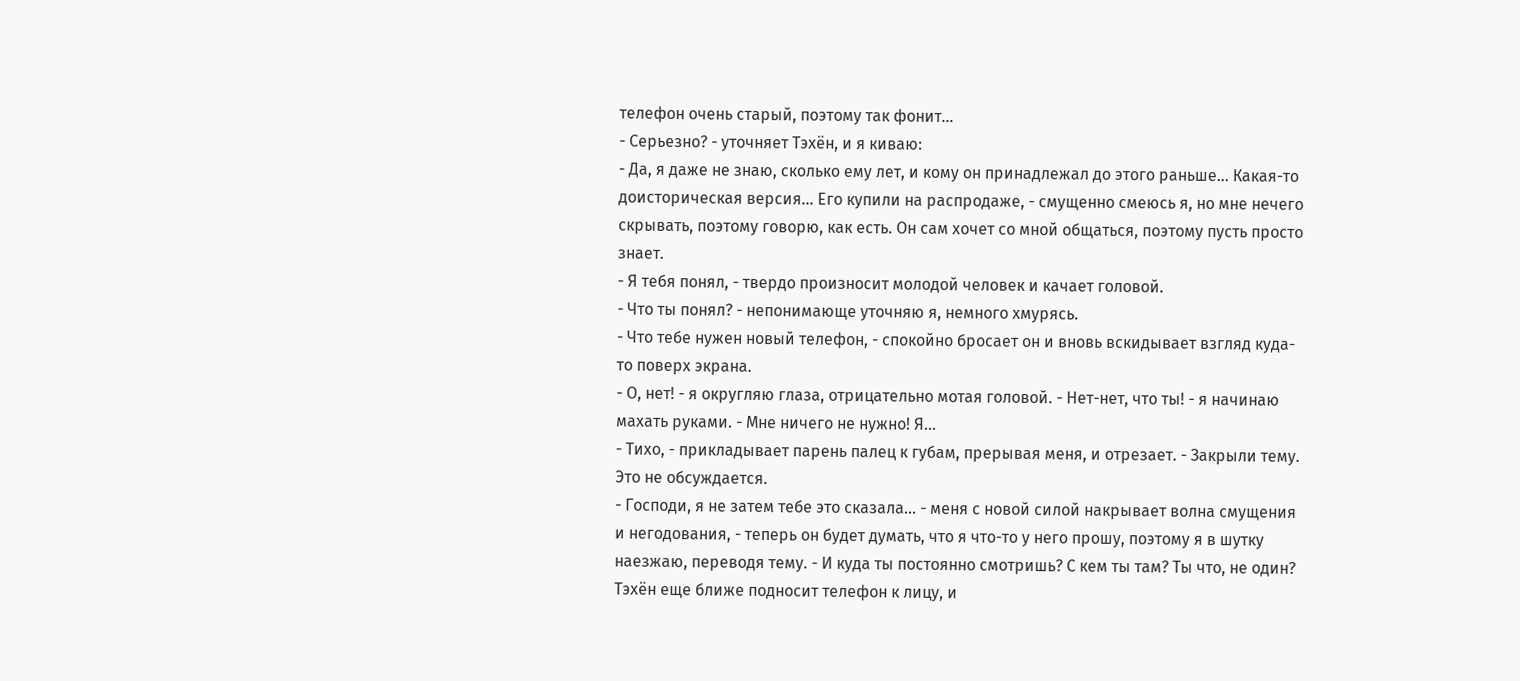телефон очень старый, поэтому так фонит...
- Серьезно? - уточняет Тэхён, и я киваю:
- Да, я даже не знаю, сколько ему лет, и кому он принадлежал до этого раньше... Какая-то доисторическая версия... Его купили на распродаже, - смущенно смеюсь я, но мне нечего скрывать, поэтому говорю, как есть. Он сам хочет со мной общаться, поэтому пусть просто знает.
- Я тебя понял, - твердо произносит молодой человек и качает головой.
- Что ты понял? - непонимающе уточняю я, немного хмурясь.
- Что тебе нужен новый телефон, - спокойно бросает он и вновь вскидывает взгляд куда-то поверх экрана.
- О, нет! - я округляю глаза, отрицательно мотая головой. - Нет-нет, что ты! - я начинаю махать руками. - Мне ничего не нужно! Я...
- Тихо, - прикладывает парень палец к губам, прерывая меня, и отрезает. - Закрыли тему. Это не обсуждается.
- Господи, я не затем тебе это сказала... - меня с новой силой накрывает волна смущения и негодования, - теперь он будет думать, что я что-то у него прошу, поэтому я в шутку наезжаю, переводя тему. - И куда ты постоянно смотришь? С кем ты там? Ты что, не один?
Тэхён еще ближе подносит телефон к лицу, и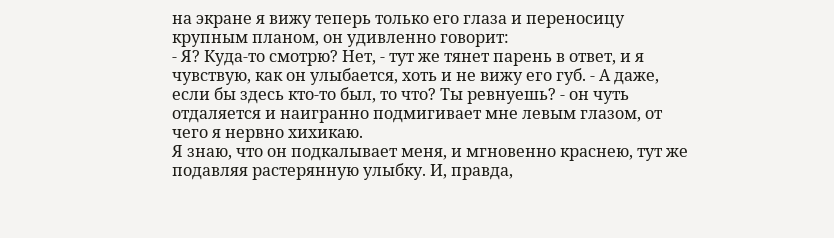на экране я вижу теперь только его глаза и переносицу крупным планом, он удивленно говорит:
- Я? Куда-то смотрю? Нет, - тут же тянет парень в ответ, и я чувствую, как он улыбается, хоть и не вижу его губ. - А даже, если бы здесь кто-то был, то что? Ты ревнуешь? - он чуть отдаляется и наигранно подмигивает мне левым глазом, от чего я нервно хихикаю.
Я знаю, что он подкалывает меня, и мгновенно краснею, тут же подавляя растерянную улыбку. И, правда,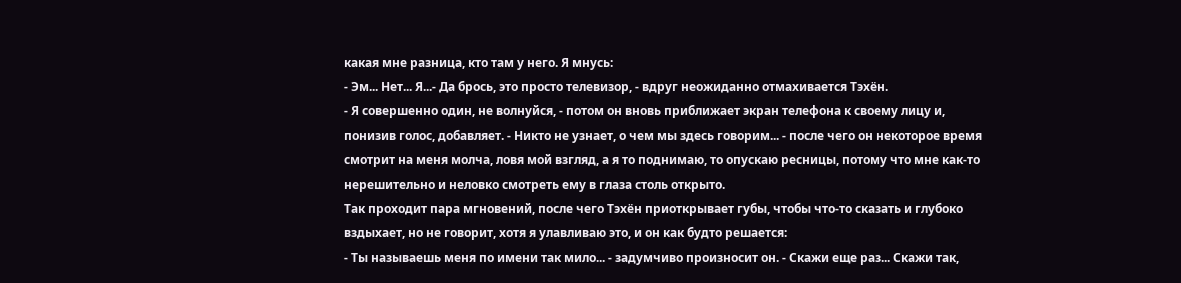какая мне разница, кто там у него. Я мнусь:
- Эм... Нет... Я...- Да брось, это просто телевизор, - вдруг неожиданно отмахивается Тэхён.
- Я совершенно один, не волнуйся, - потом он вновь приближает экран телефона к своему лицу и, понизив голос, добавляет. - Никто не узнает, о чем мы здесь говорим... - после чего он некоторое время смотрит на меня молча, ловя мой взгляд, а я то поднимаю, то опускаю ресницы, потому что мне как-то нерешительно и неловко смотреть ему в глаза столь открыто.
Так проходит пара мгновений, после чего Тэхён приоткрывает губы, чтобы что-то сказать и глубоко вздыхает, но не говорит, хотя я улавливаю это, и он как будто решается:
- Ты называешь меня по имени так мило... - задумчиво произносит он. - Скажи еще раз... Скажи так,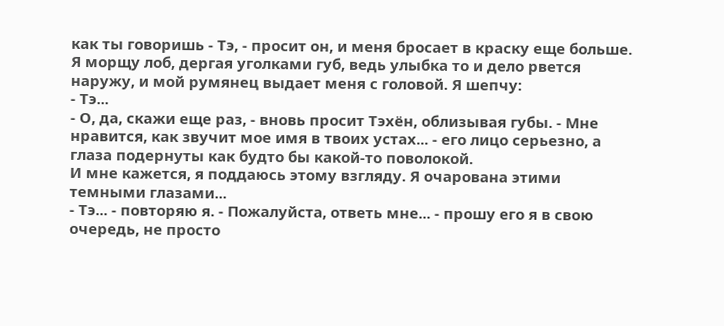как ты говоришь - Тэ, - просит он, и меня бросает в краску еще больше.
Я морщу лоб, дергая уголками губ, ведь улыбка то и дело рвется наружу, и мой румянец выдает меня с головой. Я шепчу:
- Тэ...
- О, да, скажи еще раз, - вновь просит Тэхён, облизывая губы. - Мне нравится, как звучит мое имя в твоих устах... - его лицо серьезно, а глаза подернуты как будто бы какой-то поволокой.
И мне кажется, я поддаюсь этому взгляду. Я очарована этими темными глазами...
- Тэ... - повторяю я. - Пожалуйста, ответь мне... - прошу его я в свою очередь, не просто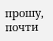прошу, почти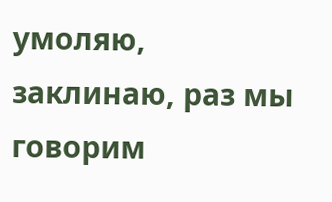умоляю, заклинаю, раз мы говорим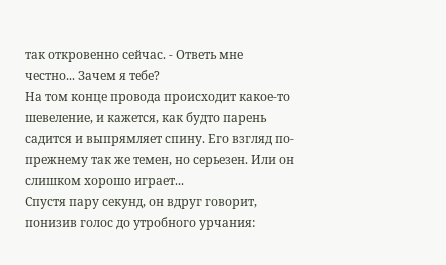так откровенно сейчас. - Ответь мне честно... Зачем я тебе?
На том конце провода происходит какое-то шевеление, и кажется, как будто парень садится и выпрямляет спину. Его взгляд по-прежнему так же темен, но серьезен. Или он слишком хорошо играет...
Спустя пару секунд, он вдруг говорит, понизив голос до утробного урчания: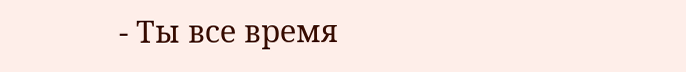- Ты все время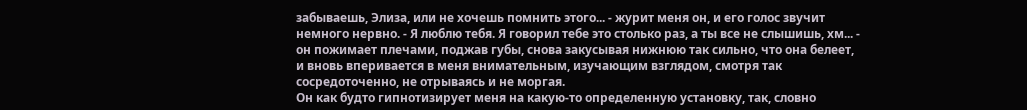забываешь, Элиза, или не хочешь помнить этого... - журит меня он, и его голос звучит немного нервно. - Я люблю тебя. Я говорил тебе это столько раз, а ты все не слышишь, хм... - он пожимает плечами, поджав губы, снова закусывая нижнюю так сильно, что она белеет, и вновь вперивается в меня внимательным, изучающим взглядом, смотря так сосредоточенно, не отрываясь и не моргая.
Он как будто гипнотизирует меня на какую-то определенную установку, так, словно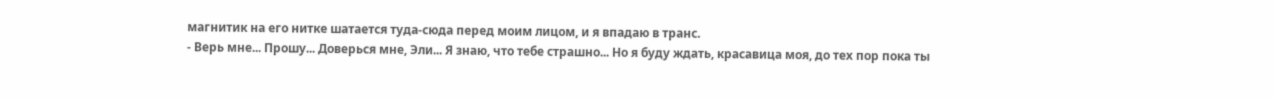магнитик на его нитке шатается туда-сюда перед моим лицом, и я впадаю в транс.
- Верь мне... Прошу... Доверься мне, Эли... Я знаю, что тебе страшно... Но я буду ждать, красавица моя, до тех пор пока ты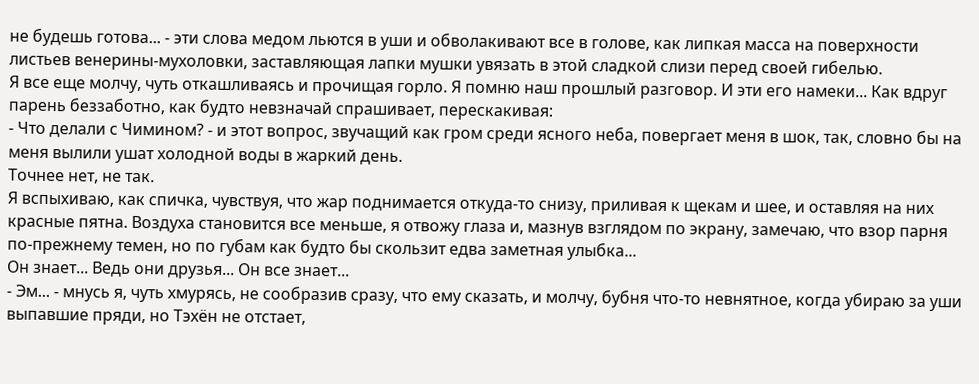не будешь готова... - эти слова медом льются в уши и обволакивают все в голове, как липкая масса на поверхности листьев венерины-мухоловки, заставляющая лапки мушки увязать в этой сладкой слизи перед своей гибелью.
Я все еще молчу, чуть откашливаясь и прочищая горло. Я помню наш прошлый разговор. И эти его намеки... Как вдруг парень беззаботно, как будто невзначай спрашивает, перескакивая:
- Что делали с Чимином? - и этот вопрос, звучащий как гром среди ясного неба, повергает меня в шок, так, словно бы на меня вылили ушат холодной воды в жаркий день.
Точнее нет, не так.
Я вспыхиваю, как спичка, чувствуя, что жар поднимается откуда-то снизу, приливая к щекам и шее, и оставляя на них красные пятна. Воздуха становится все меньше, я отвожу глаза и, мазнув взглядом по экрану, замечаю, что взор парня по-прежнему темен, но по губам как будто бы скользит едва заметная улыбка...
Он знает... Ведь они друзья... Он все знает...
- Эм... - мнусь я, чуть хмурясь, не сообразив сразу, что ему сказать, и молчу, бубня что-то невнятное, когда убираю за уши выпавшие пряди, но Тэхён не отстает,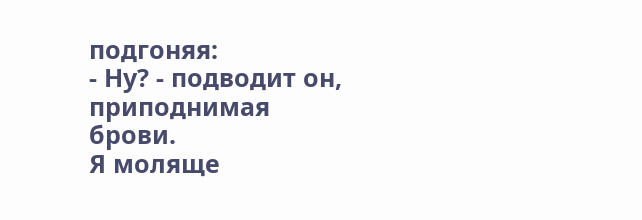подгоняя:
- Ну? - подводит он, приподнимая брови.
Я моляще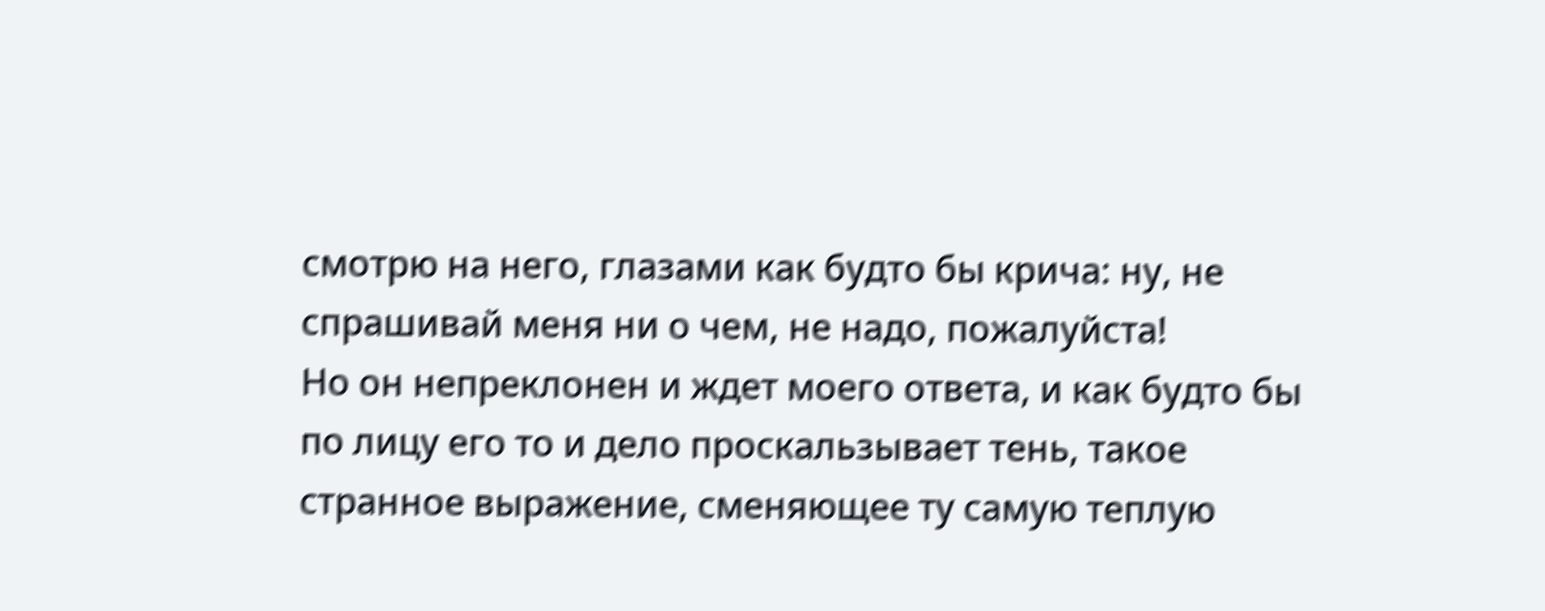смотрю на него, глазами как будто бы крича: ну, не спрашивай меня ни о чем, не надо, пожалуйста!
Но он непреклонен и ждет моего ответа, и как будто бы по лицу его то и дело проскальзывает тень, такое странное выражение, сменяющее ту самую теплую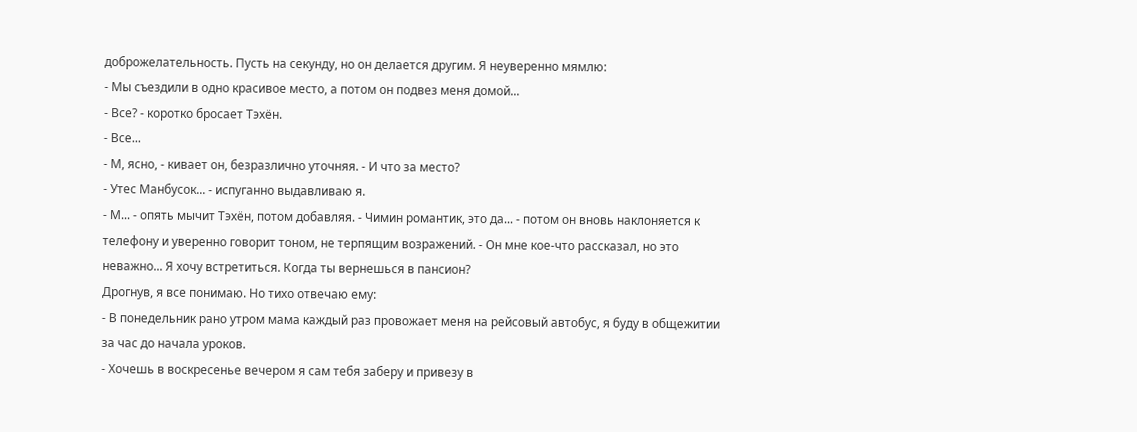доброжелательность. Пусть на секунду, но он делается другим. Я неуверенно мямлю:
- Мы съездили в одно красивое место, а потом он подвез меня домой...
- Все? - коротко бросает Тэхён.
- Все...
- М, ясно, - кивает он, безразлично уточняя. - И что за место?
- Утес Манбусок... - испуганно выдавливаю я.
- М... - опять мычит Тэхён, потом добавляя. - Чимин романтик, это да... - потом он вновь наклоняется к телефону и уверенно говорит тоном, не терпящим возражений. - Он мне кое-что рассказал, но это неважно... Я хочу встретиться. Когда ты вернешься в пансион?
Дрогнув, я все понимаю. Но тихо отвечаю ему:
- В понедельник рано утром мама каждый раз провожает меня на рейсовый автобус, я буду в общежитии за час до начала уроков.
- Хочешь в воскресенье вечером я сам тебя заберу и привезу в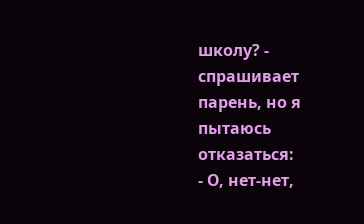школу? - спрашивает парень, но я пытаюсь отказаться:
- О, нет-нет,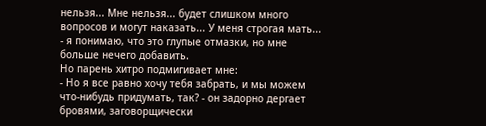нельзя... Мне нельзя... будет слишком много вопросов и могут наказать... У меня строгая мать... - я понимаю, что это глупые отмазки, но мне больше нечего добавить.
Но парень хитро подмигивает мне:
- Но я все равно хочу тебя забрать, и мы можем что-нибудь придумать, так? - он задорно дергает бровями, заговорщически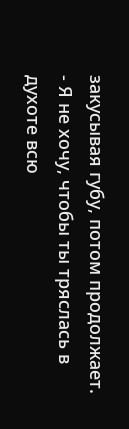закусывая губу, потом продолжает. - Я не хочу, чтобы ты тряслась в духоте всю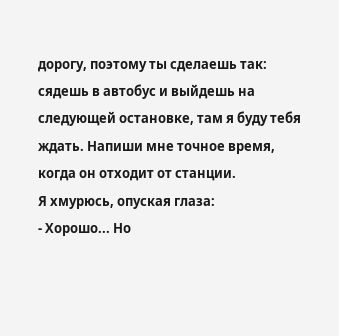дорогу, поэтому ты сделаешь так: сядешь в автобус и выйдешь на следующей остановке, там я буду тебя ждать. Напиши мне точное время, когда он отходит от станции.
Я хмурюсь, опуская глаза:
- Хорошо... Но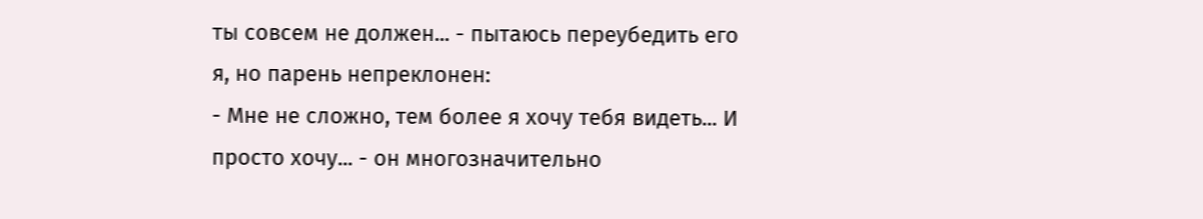ты совсем не должен... - пытаюсь переубедить его я, но парень непреклонен:
- Мне не сложно, тем более я хочу тебя видеть... И просто хочу... - он многозначительно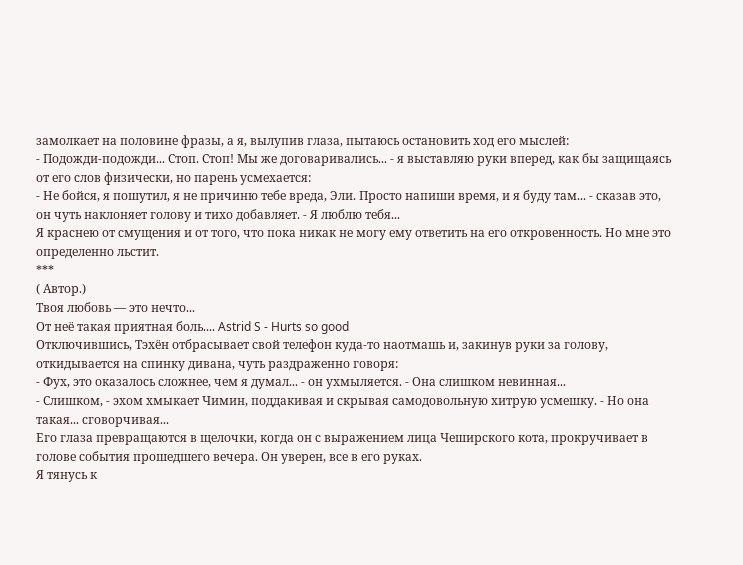замолкает на половине фразы, а я, вылупив глаза, пытаюсь остановить ход его мыслей:
- Подожди-подожди... Стоп. Стоп! Мы же договаривались... - я выставляю руки вперед, как бы защищаясь от его слов физически, но парень усмехается:
- Не бойся, я пошутил, я не причиню тебе вреда, Эли. Просто напиши время, и я буду там... - сказав это, он чуть наклоняет голову и тихо добавляет. - Я люблю тебя...
Я краснею от смущения и от того, что пока никак не могу ему ответить на его откровенность. Но мне это определенно льстит.
***
( Автор.)
Твоя любовь — это нечто...
От неё такая приятная боль.... Astrid S - Hurts so good
Отключившись, Тэхён отбрасывает свой телефон куда-то наотмашь и, закинув руки за голову, откидывается на спинку дивана, чуть раздраженно говоря:
- Фух, это оказалось сложнее, чем я думал... - он ухмыляется. - Она слишком невинная...
- Слишком, - эхом хмыкает Чимин, поддакивая и скрывая самодовольную хитрую усмешку. - Но она такая... сговорчивая...
Его глаза превращаются в щелочки, когда он с выражением лица Чеширского кота, прокручивает в голове события прошедшего вечера. Он уверен, все в его руках.
Я тянусь к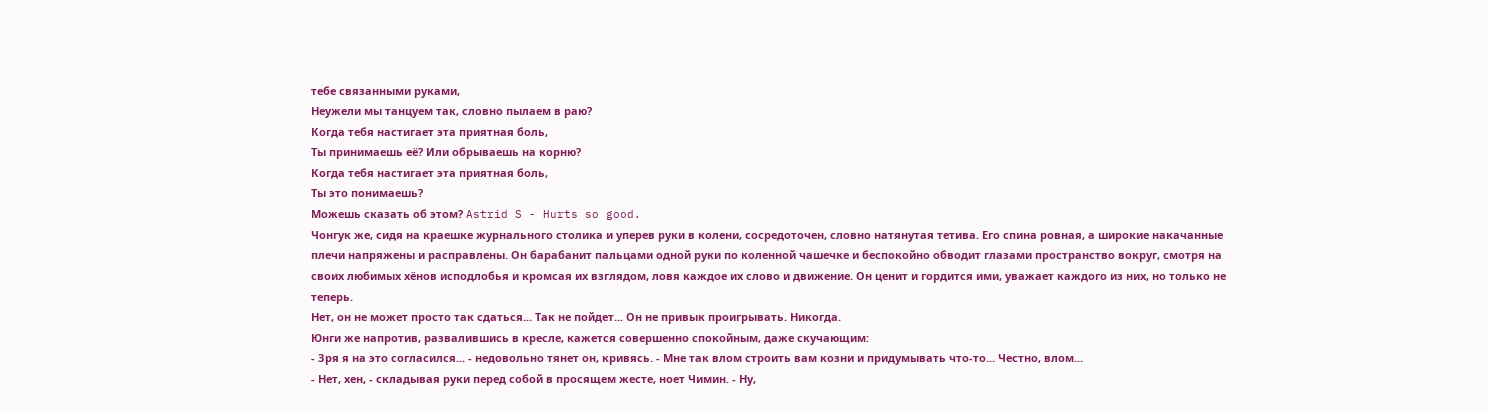тебе связанными руками,
Неужели мы танцуем так, словно пылаем в раю?
Когда тебя настигает эта приятная боль,
Ты принимаешь её? Или обрываешь на корню?
Когда тебя настигает эта приятная боль,
Ты это понимаешь?
Можешь сказать об этом? Astrid S - Hurts so good.
Чонгук же, сидя на краешке журнального столика и уперев руки в колени, сосредоточен, словно натянутая тетива. Его спина ровная, а широкие накачанные плечи напряжены и расправлены. Он барабанит пальцами одной руки по коленной чашечке и беспокойно обводит глазами пространство вокруг, смотря на своих любимых хёнов исподлобья и кромсая их взглядом, ловя каждое их слово и движение. Он ценит и гордится ими, уважает каждого из них, но только не теперь.
Нет, он не может просто так сдаться... Так не пойдет... Он не привык проигрывать. Никогда.
Юнги же напротив, развалившись в кресле, кажется совершенно спокойным, даже скучающим:
- Зря я на это согласился... - недовольно тянет он, кривясь. - Мне так влом строить вам козни и придумывать что-то... Честно, влом...
- Нет, хен, - складывая руки перед собой в просящем жесте, ноет Чимин. - Ну,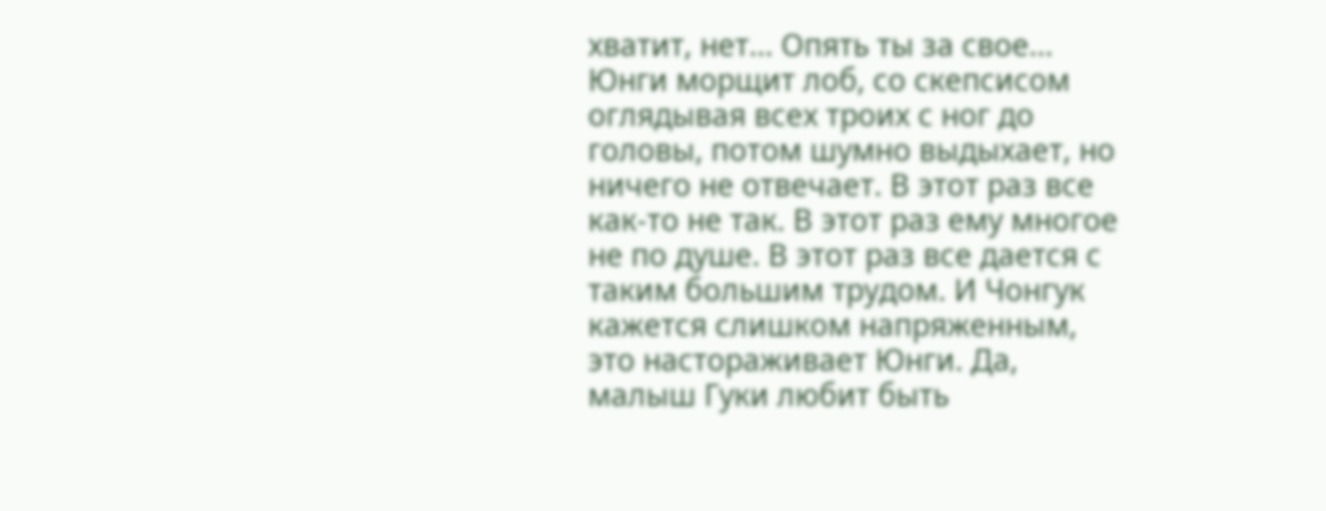хватит, нет... Опять ты за свое...
Юнги морщит лоб, со скепсисом оглядывая всех троих с ног до головы, потом шумно выдыхает, но ничего не отвечает. В этот раз все как-то не так. В этот раз ему многое не по душе. В этот раз все дается с таким большим трудом. И Чонгук кажется слишком напряженным, это настораживает Юнги. Да, малыш Гуки любит быть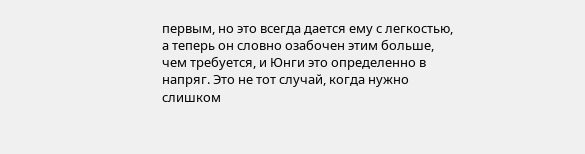первым, но это всегда дается ему с легкостью, а теперь он словно озабочен этим больше, чем требуется, и Юнги это определенно в напряг. Это не тот случай, когда нужно слишком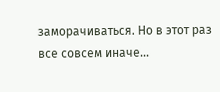заморачиваться. Но в этот раз все совсем иначе...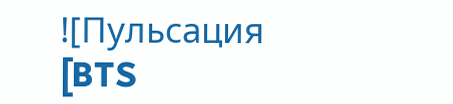![Пульсация [BTS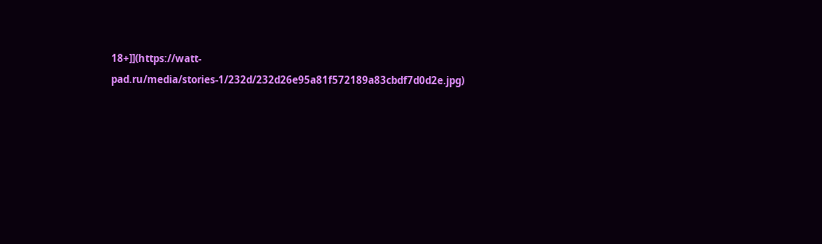18+]](https://watt-pad.ru/media/stories-1/232d/232d26e95a81f572189a83cbdf7d0d2e.jpg)